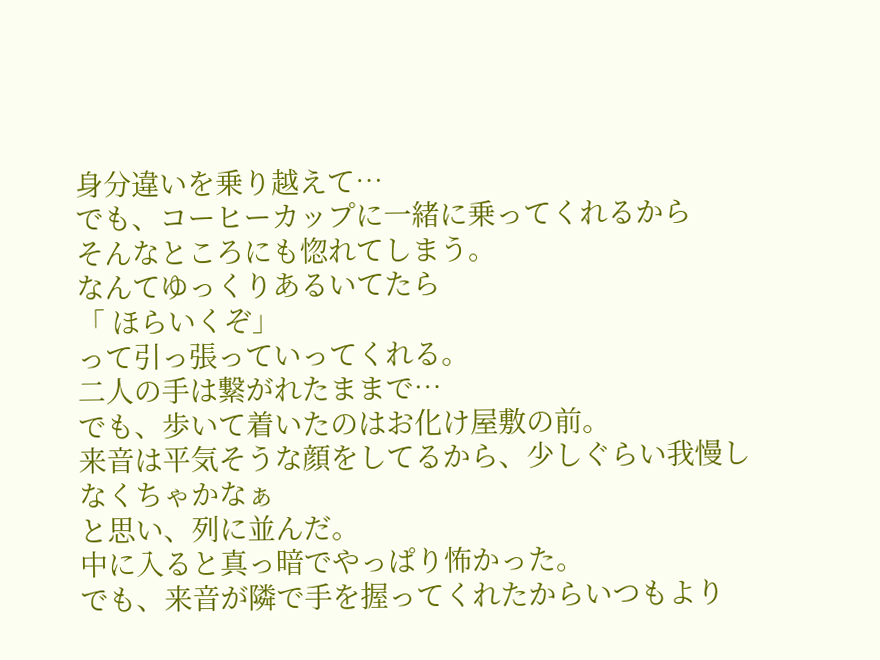身分違いを乗り越えて…
でも、コーヒーカップに一緒に乗ってくれるから
そんなところにも惚れてしまう。
なんてゆっくりあるいてたら
「 ほらいくぞ」
って引っ張っていってくれる。
二人の手は繋がれたままで…
でも、歩いて着いたのはお化け屋敷の前。
来音は平気そうな顔をしてるから、少しぐらい我慢しなくちゃかなぁ
と思い、列に並んだ。
中に入ると真っ暗でやっぱり怖かった。
でも、来音が隣で手を握ってくれたからいつもより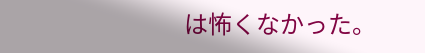は怖くなかった。